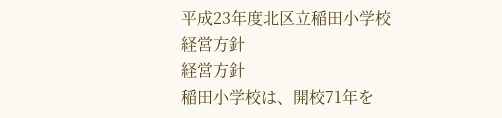平成23年度北区立稲田小学校経営方針
経営方針
稲田小学校は、開校71年を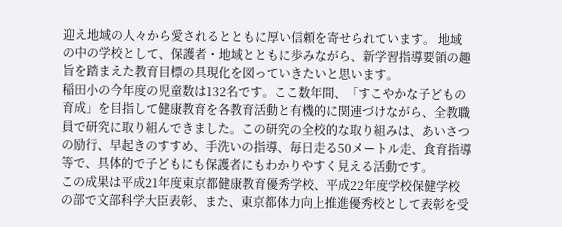迎え地域の人々から愛されるとともに厚い信頼を寄せられています。 地域の中の学校として、保護者・地域とともに歩みながら、新学習指導要領の趣旨を踏まえた教育目標の具現化を図っていきたいと思います。
稲田小の今年度の児童数は132名です。ここ数年間、「すこやかな子どもの育成」を目指して健康教育を各教育活動と有機的に関連づけながら、全教職員で研究に取り組んできました。この研究の全校的な取り組みは、あいさつの励行、早起きのすすめ、手洗いの指導、毎日走る50メートル走、食育指導等で、具体的で子どもにも保護者にもわかりやすく見える活動です。
この成果は平成21年度東京都健康教育優秀学校、平成22年度学校保健学校の部で文部科学大臣表彰、また、東京都体力向上推進優秀校として表彰を受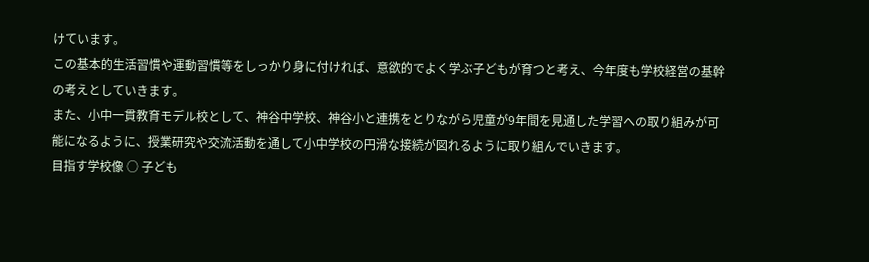けています。
この基本的生活習慣や運動習慣等をしっかり身に付ければ、意欲的でよく学ぶ子どもが育つと考え、今年度も学校経営の基幹の考えとしていきます。
また、小中一貫教育モデル校として、神谷中学校、神谷小と連携をとりながら児童が9年間を見通した学習への取り組みが可能になるように、授業研究や交流活動を通して小中学校の円滑な接続が図れるように取り組んでいきます。
目指す学校像 ○ 子ども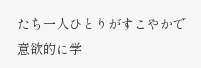たち一人ひとりがすこやかで意欲的に学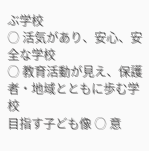ぶ学校
○ 活気があり、安心、安全な学校
○ 教育活動が見え、保護者・地域とともに歩む学校
目指す子ども像 ○ 意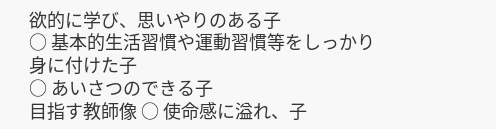欲的に学び、思いやりのある子
○ 基本的生活習慣や運動習慣等をしっかり身に付けた子
○ あいさつのできる子
目指す教師像 ○ 使命感に溢れ、子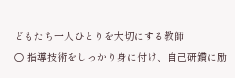どもたち一人ひとりを大切にする教師
○ 指導技術をしっかり身に付け、自己研鑽に励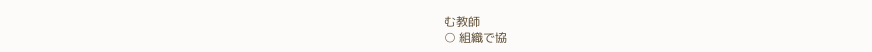む教師
○ 組織で協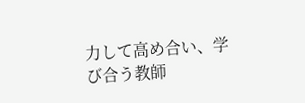力して高め合い、学び合う教師